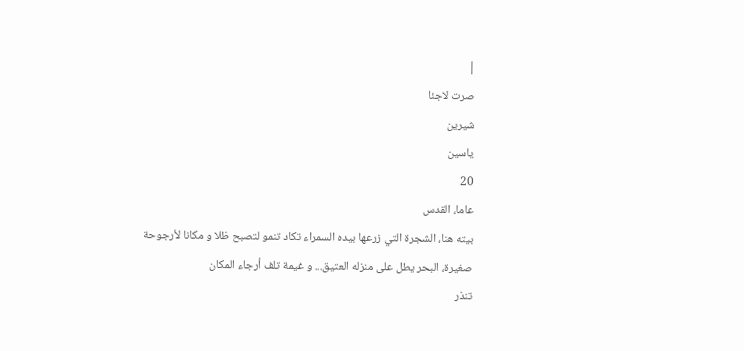|
صرت لاجئا
شيرين
ياسين
20
عاما، القدس
بيته هنا، الشجرة التي زرعها بيده السمراء تكاد تنمو لتصبح ظلا و مكانا لأرجوحة
صغيرة، البحر يطل على منزله العتيق... و غيمة تلف أرجاء المكان
تنذر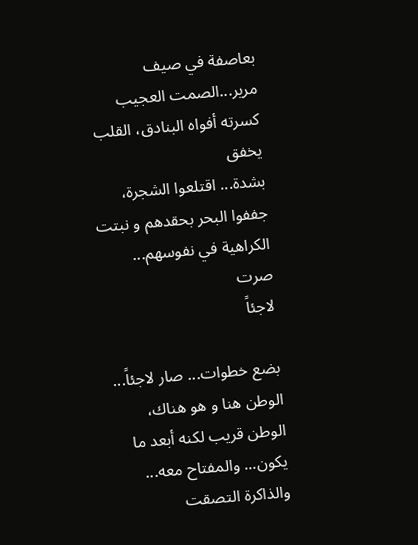بعاصفة في صيف مرير...الصمت العجيب كسرته أفواه البنادق، القلب يخفق
بشدة... اقتلعوا الشجرة، جففوا البحر بحقدهم و نبتت الكراهية في نفوسهم... صرت
لاجئاً

بضع خطوات... صار لاجئاً... الوطن هنا و هو هناك، الوطن قريب لكنه أبعد ما
يكون... والمفتاح معه... والذاكرة التصقت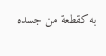به كقطعة من جسده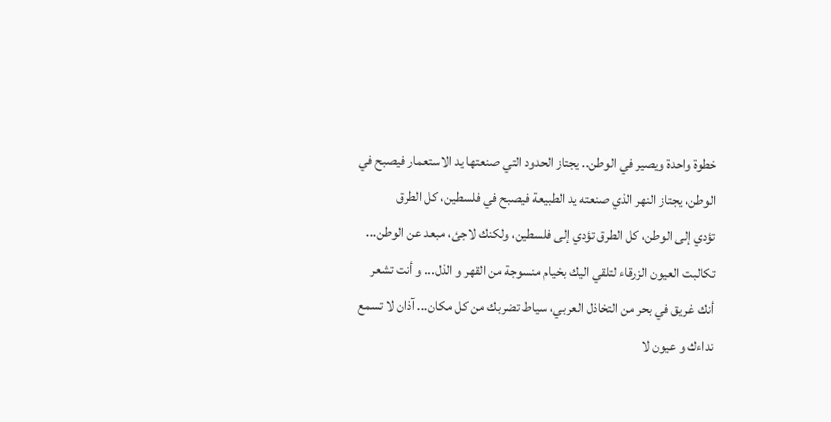خطوة واحدة ويصير في الوطن.. يجتاز الحدود التي صنعتها يد الاستعمار فيصبح في
الوطن، يجتاز النهر الذي صنعته يد الطبيعة فيصبح في فلسطين، كل الطرق
تؤدي إلى الوطن، كل الطرق تؤدي إلى فلسطين، ولكنك لاجئ، مبعد عن الوطن...
تكالبت العيون الزرقاء لتلقي اليك بخيام منسوجة من القهر و الذل... و أنت تشعر
أنك غريق في بحر من التخاذل العربي، سياط تضربك من كل مكان... آذان لا تسمع
نداءك و عيون لا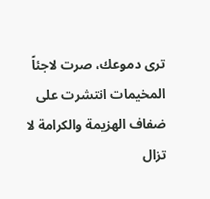ترى دموعك، صرت لاجئاً
المخيمات انتشرت على ضفاف الهزيمة والكرامة لا تزال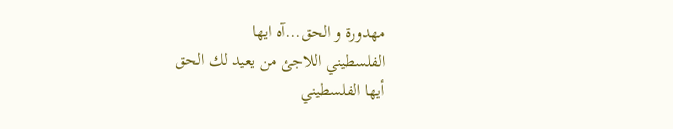مهدورة و الحق...آه ايها
الفلسطيني اللاجئ من يعيد لك الحق
أيها الفلسطيني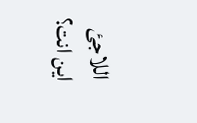اللاجئ اين انت؟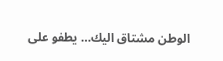الوطن مشتاق اليك… يطفو على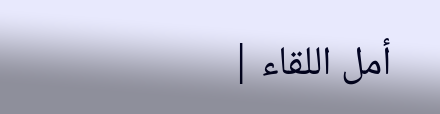أمل اللقاء |